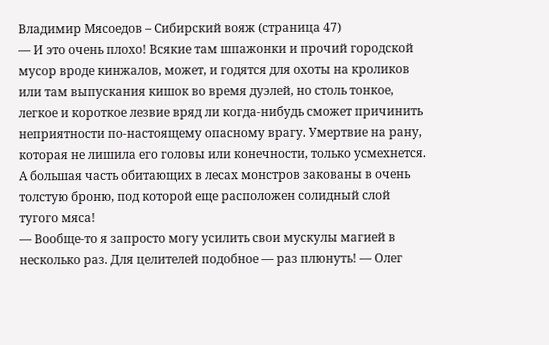Владимир Мясоедов – Сибирский вояж (страница 47)
— И это очень плохо! Всякие там шпажонки и прочий городской мусор вроде кинжалов, может, и годятся для охоты на кроликов или там выпускания кишок во время дуэлей, но столь тонкое, легкое и короткое лезвие вряд ли когда-нибудь сможет причинить неприятности по-настоящему опасному врагу. Умертвие на рану, которая не лишила его головы или конечности, только усмехнется. А большая часть обитающих в лесах монстров закованы в очень толстую броню, под которой еще расположен солидный слой тугого мяса!
— Вообще-то я запросто могу усилить свои мускулы магией в несколько раз. Для целителей подобное — раз плюнуть! — Олег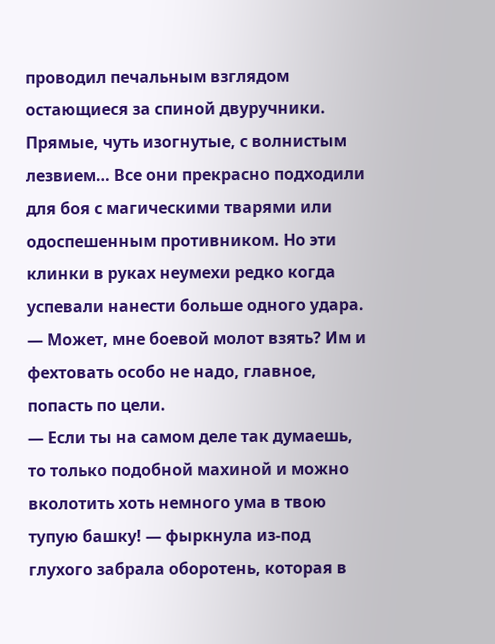проводил печальным взглядом остающиеся за спиной двуручники. Прямые, чуть изогнутые, с волнистым лезвием… Все они прекрасно подходили для боя с магическими тварями или одоспешенным противником. Но эти клинки в руках неумехи редко когда успевали нанести больше одного удара. — Может, мне боевой молот взять? Им и фехтовать особо не надо, главное, попасть по цели.
— Если ты на самом деле так думаешь, то только подобной махиной и можно вколотить хоть немного ума в твою тупую башку! — фыркнула из-под глухого забрала оборотень, которая в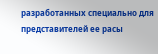разработанных специально для представителей ее расы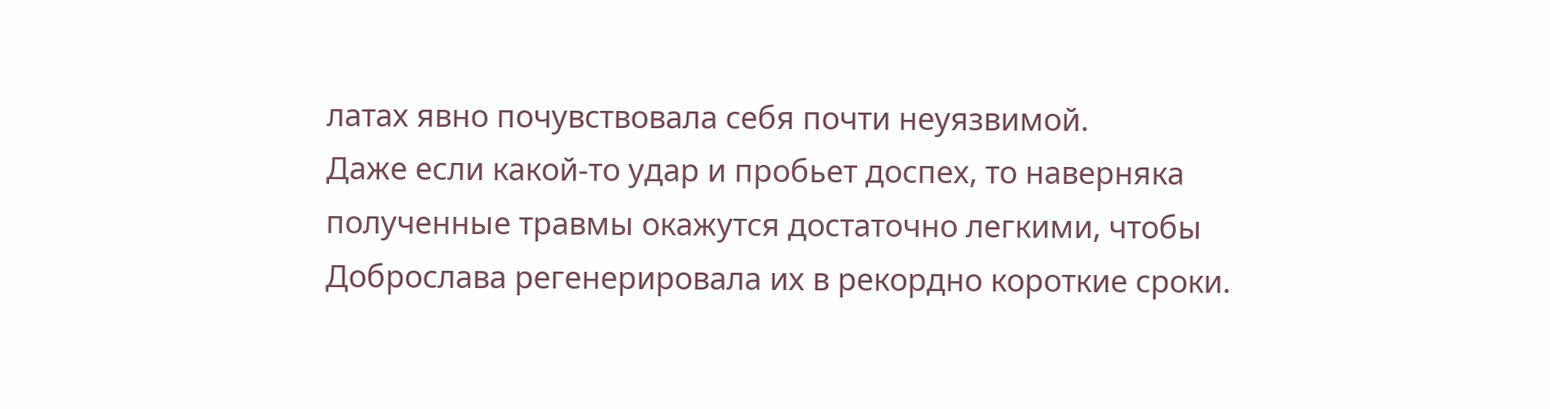латах явно почувствовала себя почти неуязвимой.
Даже если какой-то удар и пробьет доспех, то наверняка полученные травмы окажутся достаточно легкими, чтобы Доброслава регенерировала их в рекордно короткие сроки.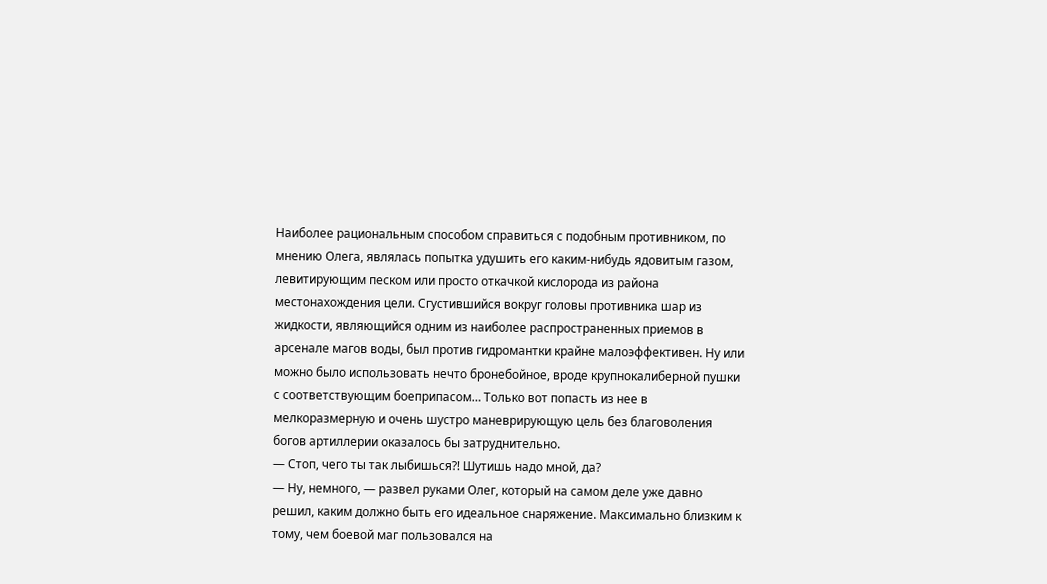Наиболее рациональным способом справиться с подобным противником, по мнению Олега, являлась попытка удушить его каким-нибудь ядовитым газом, левитирующим песком или просто откачкой кислорода из района местонахождения цели. Сгустившийся вокруг головы противника шар из жидкости, являющийся одним из наиболее распространенных приемов в арсенале магов воды, был против гидромантки крайне малоэффективен. Ну или можно было использовать нечто бронебойное, вроде крупнокалиберной пушки с соответствующим боеприпасом… Только вот попасть из нее в мелкоразмерную и очень шустро маневрирующую цель без благоволения богов артиллерии оказалось бы затруднительно.
— Стоп, чего ты так лыбишься?! Шутишь надо мной, да?
— Ну, немного, — развел руками Олег, который на самом деле уже давно решил, каким должно быть его идеальное снаряжение. Максимально близким к тому, чем боевой маг пользовался на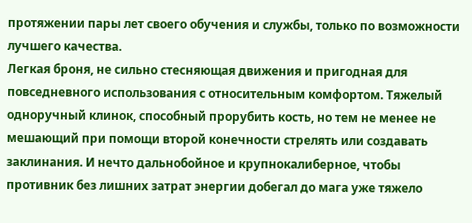протяжении пары лет своего обучения и службы, только по возможности лучшего качества.
Легкая броня, не сильно стесняющая движения и пригодная для повседневного использования с относительным комфортом. Тяжелый одноручный клинок, способный прорубить кость, но тем не менее не мешающий при помощи второй конечности стрелять или создавать заклинания. И нечто дальнобойное и крупнокалиберное, чтобы противник без лишних затрат энергии добегал до мага уже тяжело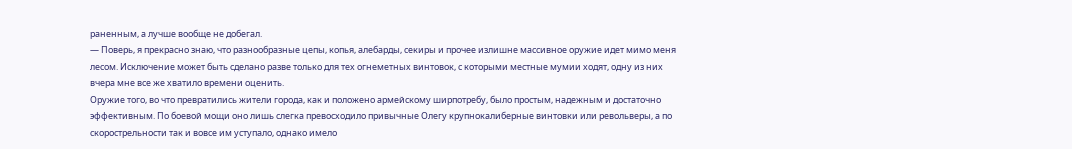раненным, а лучше вообще не добегал.
— Поверь, я прекрасно знаю, что разнообразные цепы, копья, алебарды, секиры и прочее излишне массивное оружие идет мимо меня лесом. Исключение может быть сделано разве только для тех огнеметных винтовок, с которыми местные мумии ходят, одну из них вчера мне все же хватило времени оценить.
Оружие того, во что превратились жители города, как и положено армейскому ширпотребу, было простым, надежным и достаточно эффективным. По боевой мощи оно лишь слегка превосходило привычные Олегу крупнокалиберные винтовки или револьверы, а по скорострельности так и вовсе им уступало, однако имело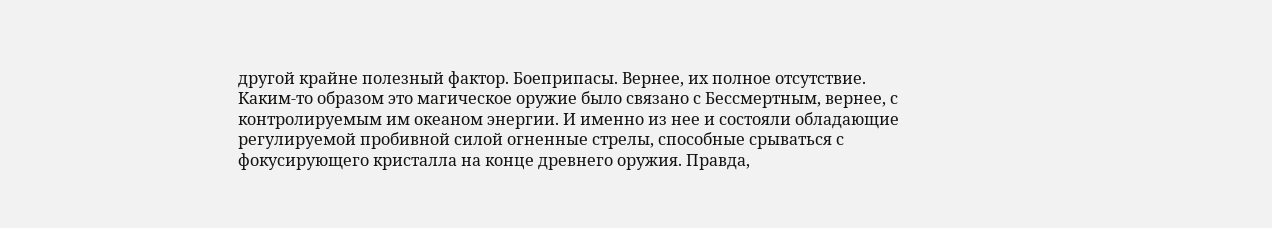другой крайне полезный фактор. Боеприпасы. Вернее, их полное отсутствие. Каким-то образом это магическое оружие было связано с Бессмертным, вернее, с контролируемым им океаном энергии. И именно из нее и состояли обладающие регулируемой пробивной силой огненные стрелы, способные срываться с фокусирующего кристалла на конце древнего оружия. Правда,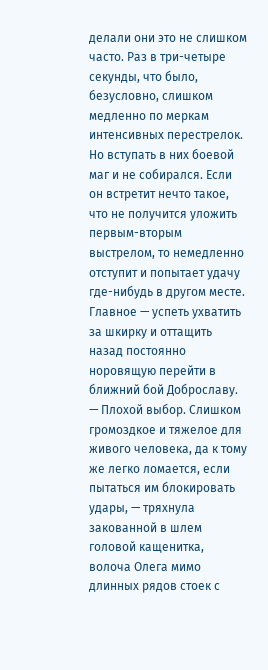делали они это не слишком часто. Раз в три-четыре секунды, что было, безусловно, слишком медленно по меркам интенсивных перестрелок. Но вступать в них боевой маг и не собирался. Если он встретит нечто такое, что не получится уложить первым-вторым выстрелом, то немедленно отступит и попытает удачу где-нибудь в другом месте. Главное — успеть ухватить за шкирку и оттащить назад постоянно норовящую перейти в ближний бой Доброславу.
— Плохой выбор. Слишком громоздкое и тяжелое для живого человека, да к тому же легко ломается, если пытаться им блокировать удары, — тряхнула закованной в шлем головой кащенитка, волоча Олега мимо длинных рядов стоек с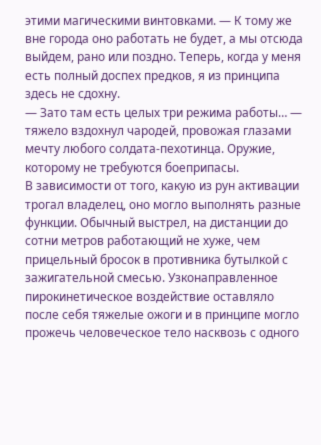этими магическими винтовками. — К тому же вне города оно работать не будет, а мы отсюда выйдем, рано или поздно. Теперь, когда у меня есть полный доспех предков, я из принципа здесь не сдохну.
— Зато там есть целых три режима работы… — тяжело вздохнул чародей, провожая глазами мечту любого солдата-пехотинца. Оружие, которому не требуются боеприпасы.
В зависимости от того, какую из рун активации трогал владелец, оно могло выполнять разные функции. Обычный выстрел, на дистанции до сотни метров работающий не хуже, чем прицельный бросок в противника бутылкой с зажигательной смесью. Узконаправленное пирокинетическое воздействие оставляло после себя тяжелые ожоги и в принципе могло прожечь человеческое тело насквозь с одного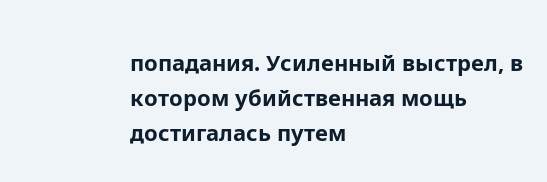попадания. Усиленный выстрел, в котором убийственная мощь достигалась путем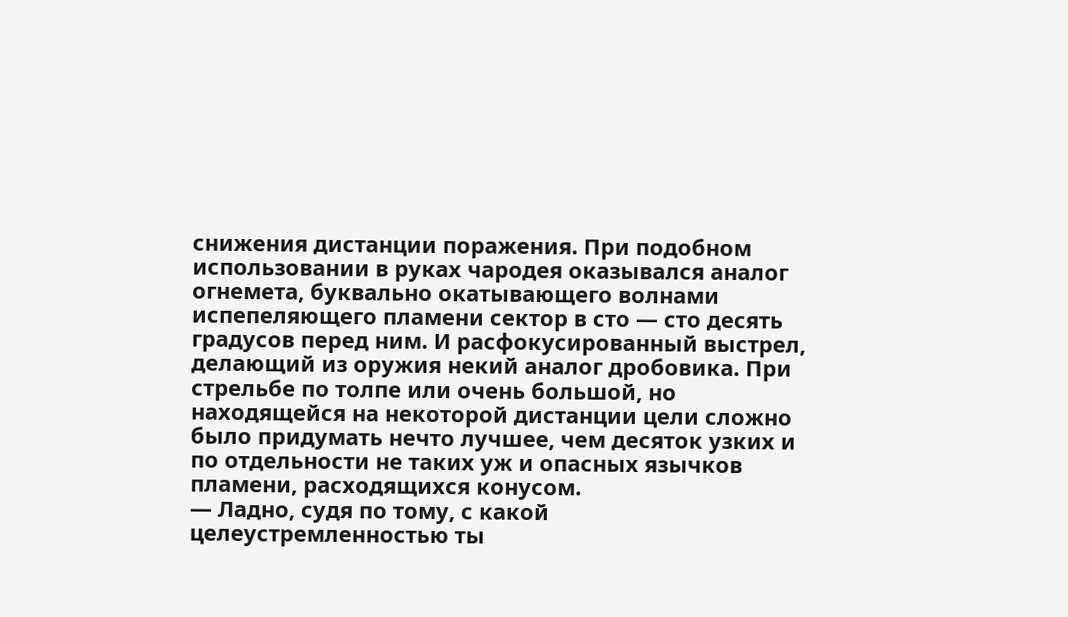снижения дистанции поражения. При подобном использовании в руках чародея оказывался аналог огнемета, буквально окатывающего волнами испепеляющего пламени сектор в сто — сто десять градусов перед ним. И расфокусированный выстрел, делающий из оружия некий аналог дробовика. При стрельбе по толпе или очень большой, но находящейся на некоторой дистанции цели сложно было придумать нечто лучшее, чем десяток узких и по отдельности не таких уж и опасных язычков пламени, расходящихся конусом.
— Ладно, судя по тому, с какой целеустремленностью ты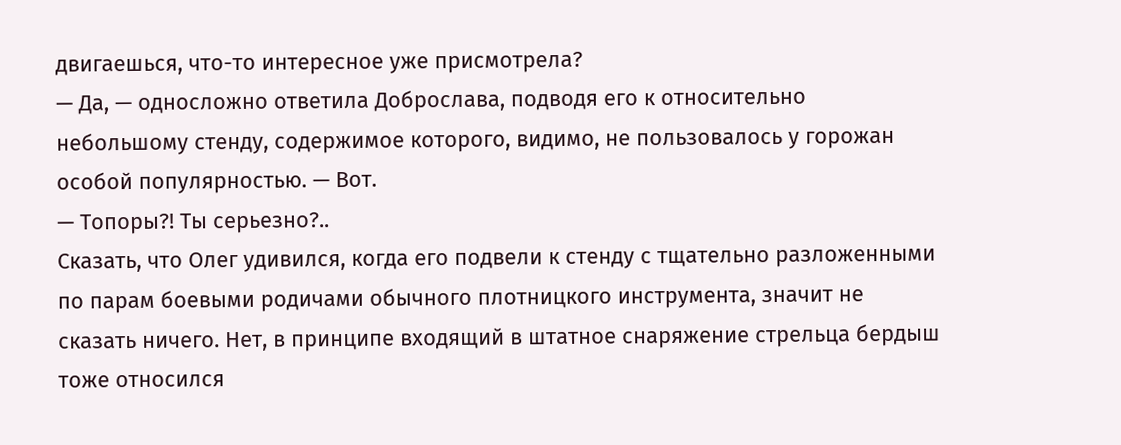двигаешься, что-то интересное уже присмотрела?
— Да, — односложно ответила Доброслава, подводя его к относительно небольшому стенду, содержимое которого, видимо, не пользовалось у горожан особой популярностью. — Вот.
— Топоры?! Ты серьезно?..
Сказать, что Олег удивился, когда его подвели к стенду с тщательно разложенными по парам боевыми родичами обычного плотницкого инструмента, значит не сказать ничего. Нет, в принципе входящий в штатное снаряжение стрельца бердыш тоже относился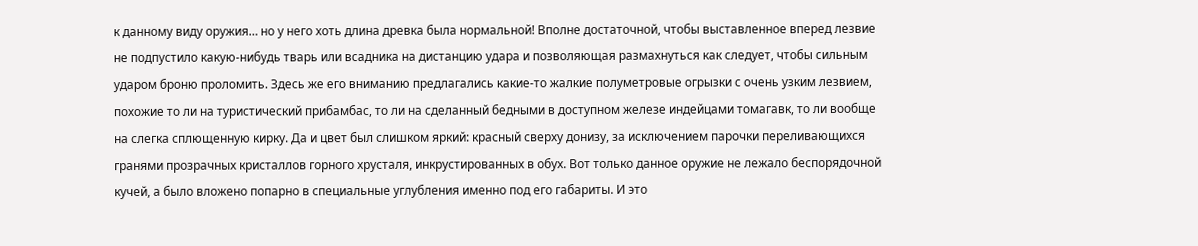к данному виду оружия… но у него хоть длина древка была нормальной! Вполне достаточной, чтобы выставленное вперед лезвие не подпустило какую-нибудь тварь или всадника на дистанцию удара и позволяющая размахнуться как следует, чтобы сильным ударом броню проломить. Здесь же его вниманию предлагались какие-то жалкие полуметровые огрызки с очень узким лезвием, похожие то ли на туристический прибамбас, то ли на сделанный бедными в доступном железе индейцами томагавк, то ли вообще на слегка сплющенную кирку. Да и цвет был слишком яркий: красный сверху донизу, за исключением парочки переливающихся гранями прозрачных кристаллов горного хрусталя, инкрустированных в обух. Вот только данное оружие не лежало беспорядочной кучей, а было вложено попарно в специальные углубления именно под его габариты. И это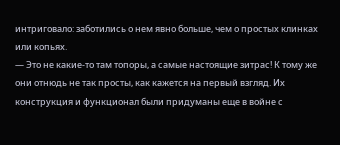интриговало: заботились о нем явно больше, чем о простых клинках или копьях.
— Это не какие-то там топоры, а самые настоящие зитрас! К тому же они отнюдь не так просты, как кажется на первый взгляд. Их конструкция и функционал были придуманы еще в войне с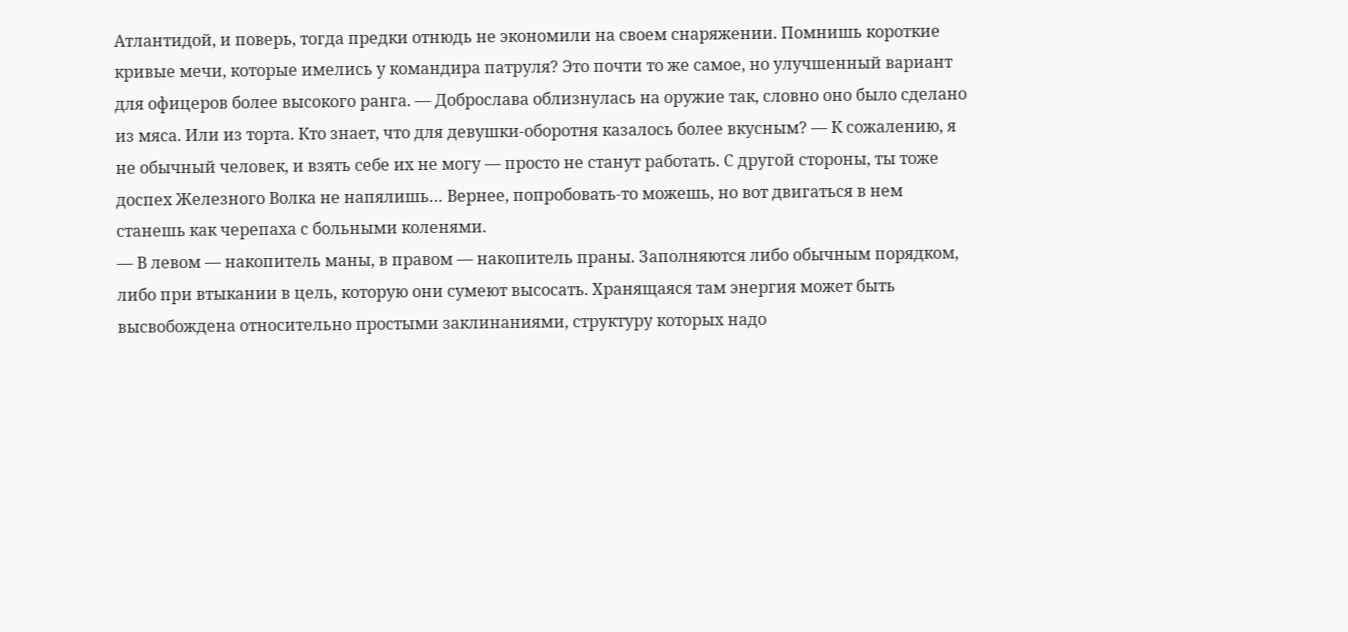Атлантидой, и поверь, тогда предки отнюдь не экономили на своем снаряжении. Помнишь короткие кривые мечи, которые имелись у командира патруля? Это почти то же самое, но улучшенный вариант для офицеров более высокого ранга. — Доброслава облизнулась на оружие так, словно оно было сделано из мяса. Или из торта. Кто знает, что для девушки-оборотня казалось более вкусным? — К сожалению, я не обычный человек, и взять себе их не могу — просто не станут работать. С другой стороны, ты тоже доспех Железного Волка не напялишь… Вернее, попробовать-то можешь, но вот двигаться в нем станешь как черепаха с больными коленями.
— В левом — накопитель маны, в правом — накопитель праны. Заполняются либо обычным порядком, либо при втыкании в цель, которую они сумеют высосать. Хранящаяся там энергия может быть высвобождена относительно простыми заклинаниями, структуру которых надо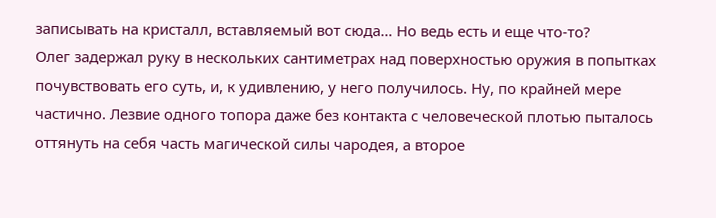записывать на кристалл, вставляемый вот сюда… Но ведь есть и еще что-то?
Олег задержал руку в нескольких сантиметрах над поверхностью оружия в попытках почувствовать его суть, и, к удивлению, у него получилось. Ну, по крайней мере частично. Лезвие одного топора даже без контакта с человеческой плотью пыталось оттянуть на себя часть магической силы чародея, а второе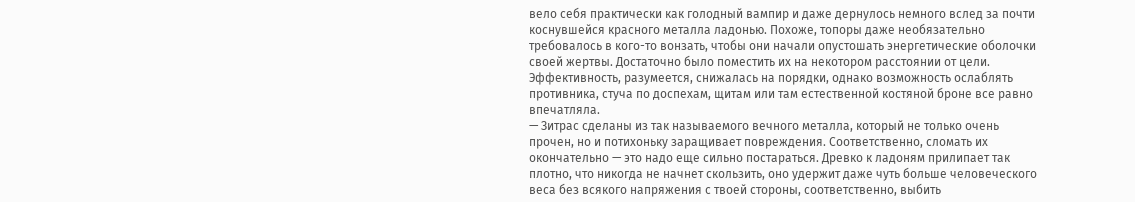вело себя практически как голодный вампир и даже дернулось немного вслед за почти коснувшейся красного металла ладонью. Похоже, топоры даже необязательно требовалось в кого-то вонзать, чтобы они начали опустошать энергетические оболочки своей жертвы. Достаточно было поместить их на некотором расстоянии от цели. Эффективность, разумеется, снижалась на порядки, однако возможность ослаблять противника, стуча по доспехам, щитам или там естественной костяной броне все равно впечатляла.
— Зитрас сделаны из так называемого вечного металла, который не только очень прочен, но и потихоньку заращивает повреждения. Соответственно, сломать их окончательно — это надо еще сильно постараться. Древко к ладоням прилипает так плотно, что никогда не начнет скользить, оно удержит даже чуть больше человеческого веса без всякого напряжения с твоей стороны, соответственно, выбить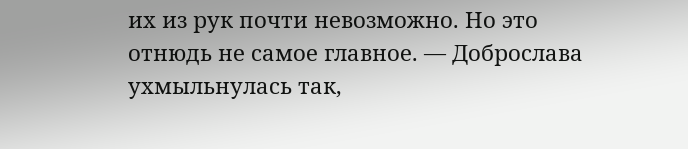их из рук почти невозможно. Но это отнюдь не самое главное. — Доброслава ухмыльнулась так,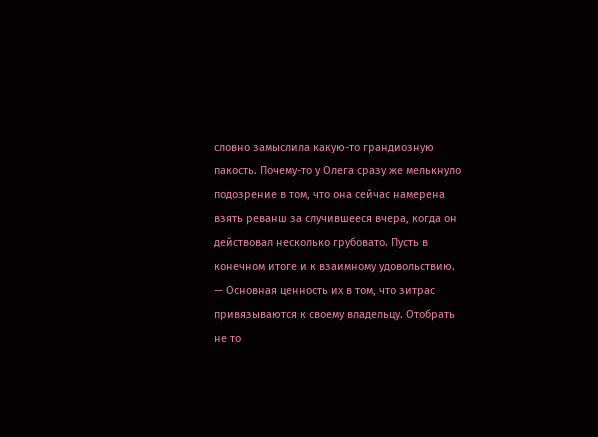словно замыслила какую-то грандиозную пакость. Почему-то у Олега сразу же мелькнуло подозрение в том, что она сейчас намерена взять реванш за случившееся вчера, когда он действовал несколько грубовато. Пусть в конечном итоге и к взаимному удовольствию. — Основная ценность их в том, что зитрас привязываются к своему владельцу. Отобрать не то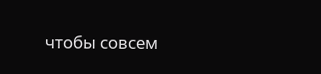чтобы совсем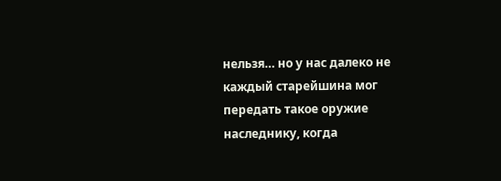нельзя… но у нас далеко не каждый старейшина мог передать такое оружие наследнику, когда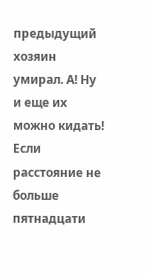предыдущий хозяин умирал. А! Ну и еще их можно кидать! Если расстояние не больше пятнадцати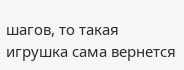шагов, то такая игрушка сама вернется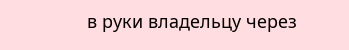в руки владельцу через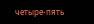четыре-пять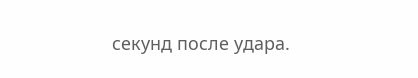секунд после удара.